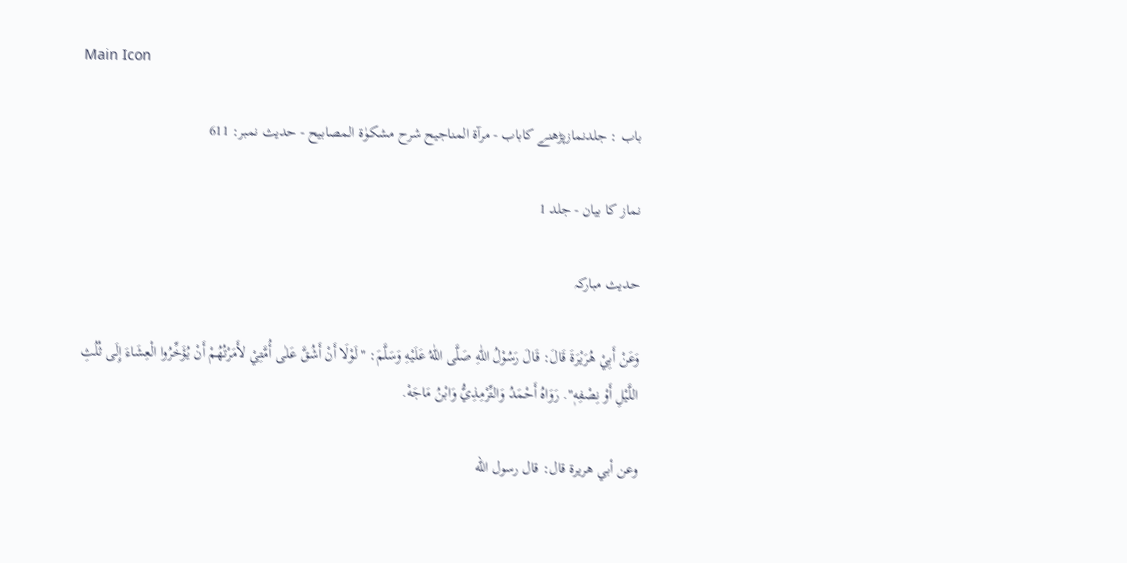Main Icon

باب : جلدنمازپڑھنے کاباب - مرآۃ المناجیح شرح مشکوٰۃ المصابیح - حدیث نمبر: 611

نماز کا بیان - جلد 1

حدیث مبارکہ

وَعَنْ أَبِيْ هُرَيْرَةَ قَالَ: قَالَ رَسُوْلُ اللّٰهِ صَلَّى اللّٰهُ عَلَيْهِ وَسَلَّمَ: "لَوْلَا أَنْ أَشُقَّ عَلٰى أُمَّتِيْ لأَمَرْتُهُمْ أَنْ يُؤَخِّرُوا الْعِشَاءَ إِلَى ثُلُثِ اللَّيْلِ أَوْ نِصْفِهٖ". رَوَاهُ أَحْمَدُ وَالتِّرْمِذِيُّ وَابْنُ مَاجَهْ.

وعن أبي هريرة قال: قال رسول الله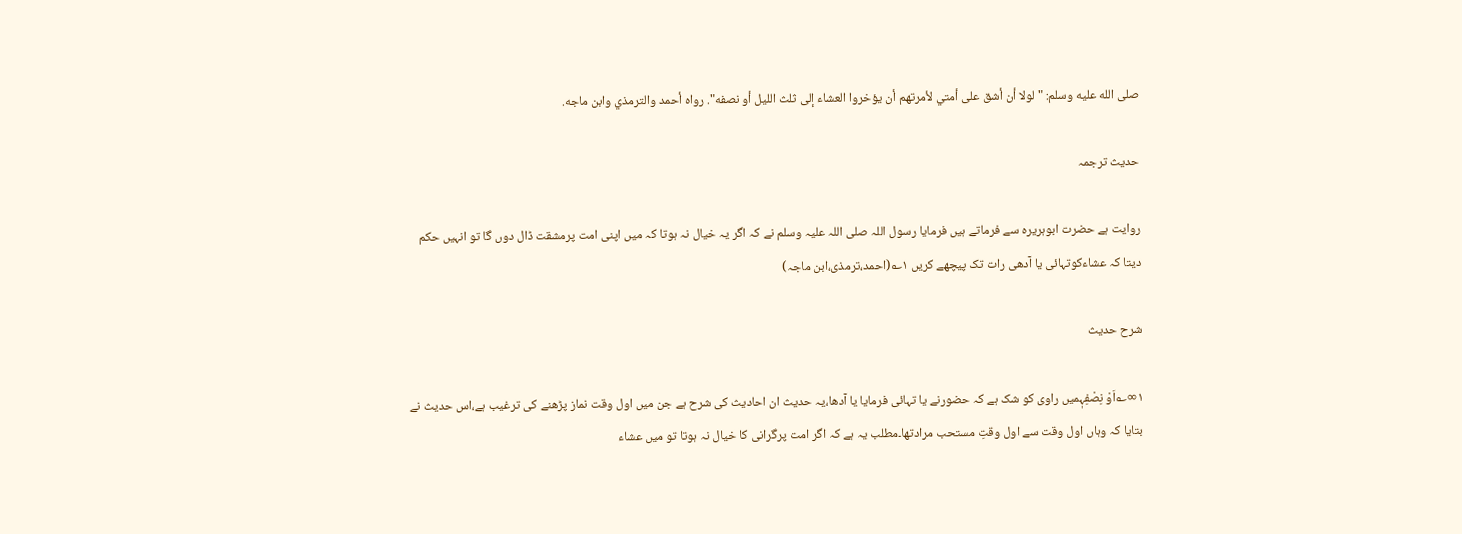صلى الله عليه وسلم: "لولا أن أشق على أمتي لأمرتهم أن يؤخروا العشاء إلى ثلث الليل أو نصفه". رواه أحمد والترمذي وابن ماجه.

حدیث ترجمہ

روایت ہے حضرت ابوہریرہ سے فرماتے ہیں فرمایا رسول اللہ صلی اللہ علیہ وسلم نے کہ اگر یہ خیال نہ ہوتا کہ میں اپنی امت پرمشقت ڈال دوں گا تو انہیں حکم دیتا کہ عشاءکوتہائی یا آدھی رات تک پیچھے کریں ۱؎(احمد،ترمذی،ابن ماجہ)

شرح حدیث

۱∞؎اَوْ نِصْفِہٖمیں راوی کو شک ہے کہ حضورنے یا تہائی فرمایا یا آدھا،یہ حدیث ان احادیث کی شرح ہے جن میں اول وقت نماز پڑھنے کی ترغیب ہے،اس حدیث نے بتایا کہ وہاں اول وقت سے اول وقتِ مستحب مرادتھا۔مطلب یہ ہے کہ اگر امت پرگرانی کا خیال نہ ہوتا تو میں عشاء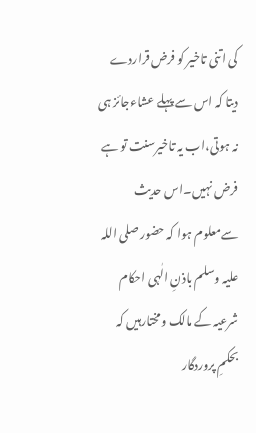کی اتنی تاخیر کو فرض قراردے دیتا کہ اس سے پہلے عشاءجائز ہی نہ ہوتی،اب یہ تاخیرسنت تو ہے فرض نہیں۔اس حدیث سےمعلوم ہوا کہ حضور صلی اللہ علیہ وسلم باذنِ الٰہی احکام شرعیہ کے مالک ومختارہیں کہ بحکمِ پروردگار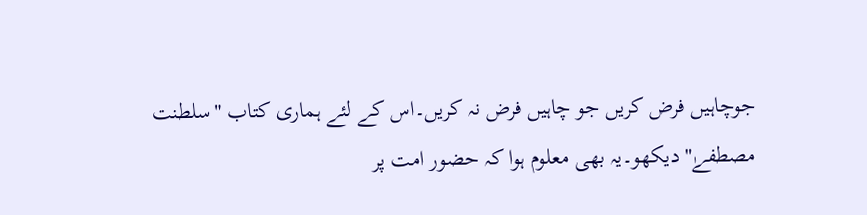جوچاہیں فرض کریں جو چاہیں فرض نہ کریں۔اس کے لئے ہماری کتاب "سلطنت مصطفےٰ"دیکھو۔یہ بھی معلوم ہوا کہ حضور امت پر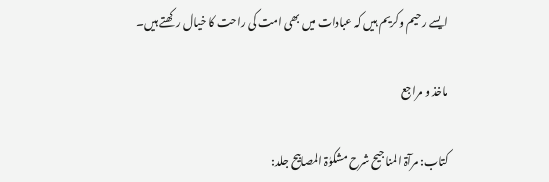ایسے رحیم وکریم ہیں کہ عبادات میں بھی امت کی راحت کا خیال رکھتے ہیں۔

ماخذ و مراجع

کتاب: مرآۃ المناجیح شرح مشکوٰۃ المصابیح جلد: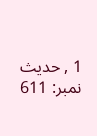1 , حدیث نمبر: 611